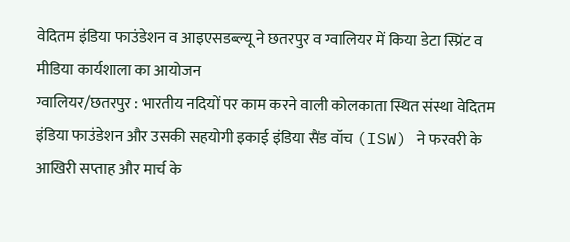वेदितम इंडिया फाउंडेशन व आइएसडब्ल्यू ने छतरपुर व ग्वालियर में किया डेटा स्प्रिंट व मीडिया कार्यशाला का आयोजन
ग्वालियर/छतरपुर : भारतीय नदियों पर काम करने वाली कोलकाता स्थित संस्था वेदितम इंडिया फाउंडेशन और उसकी सहयोगी इकाई इंडिया सैंड वॉच (ISW) ने फरवरी के आखिरी सप्ताह और मार्च के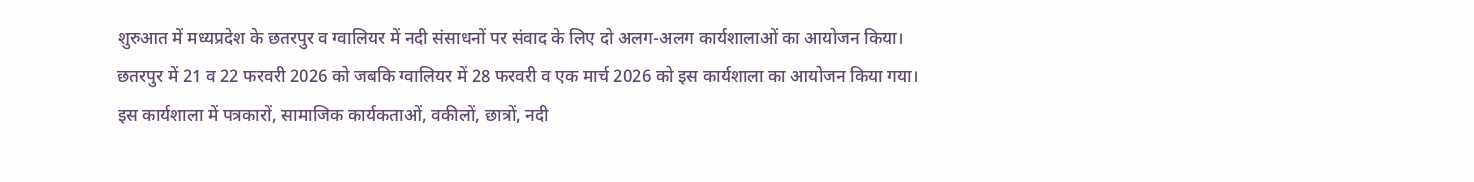शुरुआत में मध्यप्रदेश के छतरपुर व ग्वालियर में नदी संसाधनों पर संवाद के लिए दो अलग-अलग कार्यशालाओं का आयोजन किया। छतरपुर में 21 व 22 फरवरी 2026 को जबकि ग्वालियर में 28 फरवरी व एक मार्च 2026 को इस कार्यशाला का आयोजन किया गया। इस कार्यशाला में पत्रकारों, सामाजिक कार्यकताओं, वकीलों, छात्रों, नदी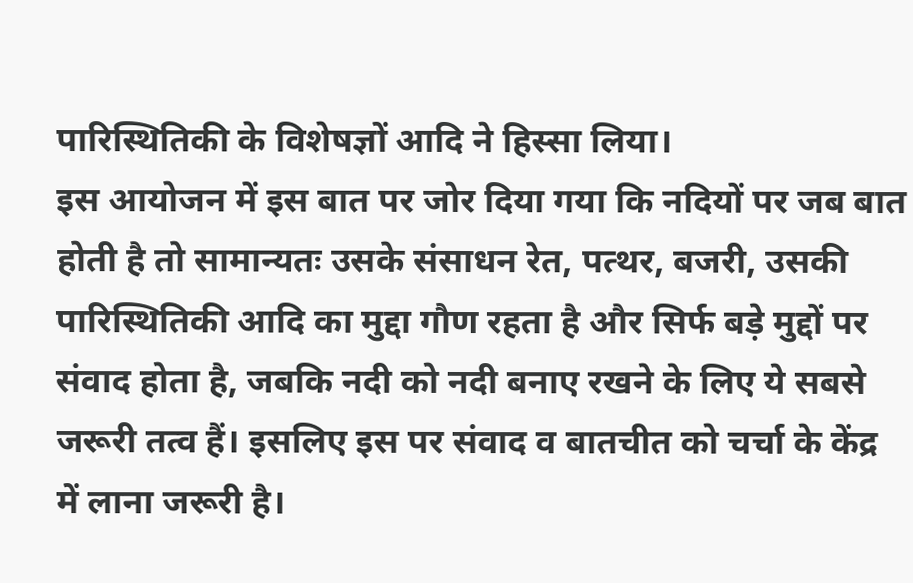पारिस्थितिकी के विशेषज्ञों आदि ने हिस्सा लिया।
इस आयोजन में इस बात पर जोर दिया गया कि नदियों पर जब बात होती है तो सामान्यतः उसके संसाधन रेत, पत्थर, बजरी, उसकी पारिस्थितिकी आदि का मुद्दा गौण रहता है और सिर्फ बड़े मुद्दों पर संवाद होता है, जबकि नदी को नदी बनाए रखने के लिए ये सबसे जरूरी तत्व हैं। इसलिए इस पर संवाद व बातचीत को चर्चा के केंद्र में लाना जरूरी है।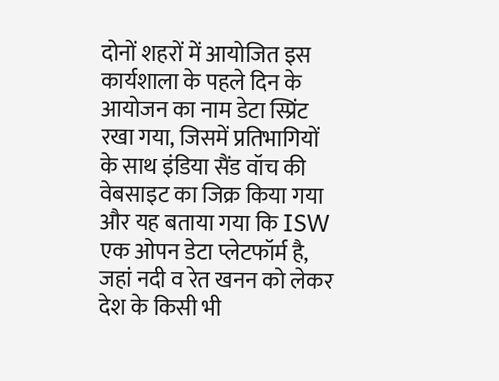दोनों शहरों में आयोजित इस कार्यशाला के पहले दिन के आयोजन का नाम डेटा स्प्रिंट रखा गया, जिसमें प्रतिभागियों के साथ इंडिया सैंड वॉच की वेबसाइट का जिक्र किया गया और यह बताया गया कि ISW एक ओपन डेटा प्लेटफॉर्म है, जहां नदी व रेत खनन को लेकर देश के किसी भी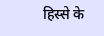हिस्से के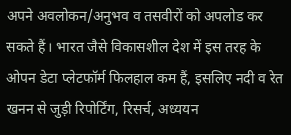अपने अवलोकन/अनुभव व तसवीरों को अपलोड कर सकते हैं। भारत जैसे विकासशील देश में इस तरह के ओपन डेटा प्लेटफॉर्म फिलहाल कम हैं, इसलिए नदी व रेत खनन से जुड़ी रिपोर्टिंग, रिसर्च, अध्ययन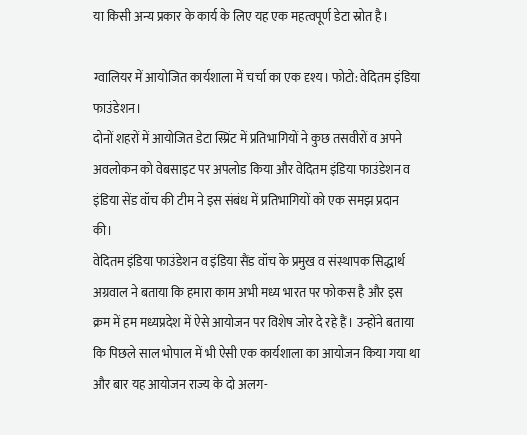या किसी अन्य प्रकार के कार्य के लिए यह एक महत्वपूर्ण डेटा स्रोत है।

ग्वालियर में आयोजित कार्यशाला में चर्चा का एक दृश्य। फोटो: वेदितम इंडिया फाउंडेशन।
दोनों शहरों में आयोजित डेटा स्प्रिंट में प्रतिभागियों ने कुछ तसवीरों व अपने अवलोकन को वेबसाइट पर अपलोड किया और वेदितम इंडिया फाउंडेशन व इंडिया सेंड वॉच की टीम ने इस संबंध में प्रतिभागियों को एक समझ प्रदान की।
वेदितम इंडिया फाउंडेशन व इंडिया सैंड वॉच के प्रमुख व संस्थापक सिद्धार्थ अग्रवाल ने बताया कि हमारा काम अभी मध्य भारत पर फोकस है और इस क्रम में हम मध्यप्रदेश में ऐसे आयोजन पर विशेष जोर दे रहे हैं। उन्होंने बताया कि पिछले साल भोपाल में भी ऐसी एक कार्यशाला का आयोजन किया गया था और बार यह आयोजन राज्य के दो अलग-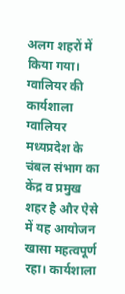अलग शहरों में किया गया।
ग्वालियर की कार्यशाला
ग्वालियर मध्यप्रदेश के चंबल संभाग का केंद्र व प्रमुख शहर है और ऐसे में यह आयोजन खासा महत्वपूर्ण रहा। कार्यशाला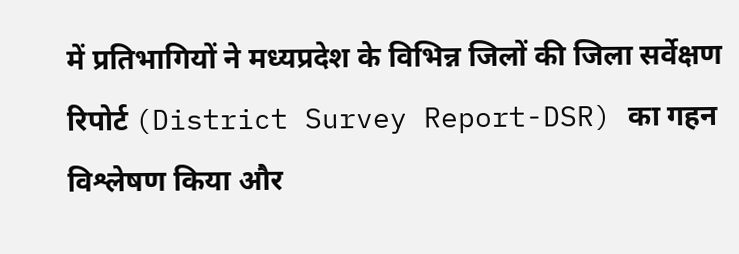में प्रतिभागियों ने मध्यप्रदेश के विभिन्न जिलों की जिला सर्वेक्षण रिपोर्ट (District Survey Report-DSR) का गहन विश्लेषण किया और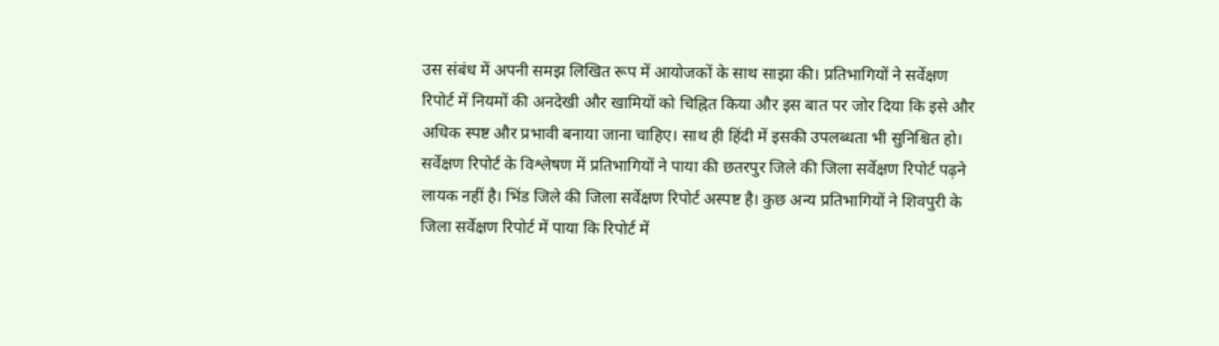उस संबंध में अपनी समझ लिखित रूप में आयोजकों के साथ साझा की। प्रतिभागियों ने सर्वेक्षण रिपोर्ट में नियमों की अनदेखी और खामियों को चिह्नित किया और इस बात पर जोर दिया कि इसे और अधिक स्पष्ट और प्रभावी बनाया जाना चाहिए। साथ ही हिंदी में इसकी उपलब्धता भी सुनिश्चित हो।
सर्वेक्षण रिपोर्ट के विश्लेषण में प्रतिभागियों ने पाया की छतरपुर जिले की जिला सर्वेक्षण रिपोर्ट पढ़ने लायक नहीं है। भिंड जिले की जिला सर्वेक्षण रिपोर्ट अस्पष्ट है। कुछ अन्य प्रतिभागियों ने शिवपुरी के जिला सर्वेक्षण रिपोर्ट में पाया कि रिपोर्ट में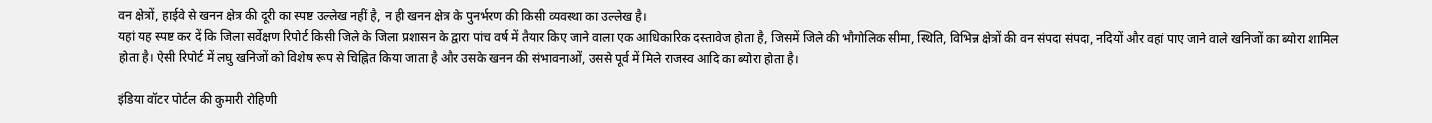वन क्षेत्रों, हाईवे से खनन क्षेत्र की दूरी का स्पष्ट उल्लेख नहीं है, न ही खनन क्षेत्र के पुनर्भरण की किसी व्यवस्था का उल्लेख है।
यहां यह स्पष्ट कर दें कि जिला सर्वेक्षण रिपोर्ट किसी जिले के जिला प्रशासन के द्वारा पांच वर्ष में तैयार किए जाने वाला एक आधिकारिक दस्तावेज होता है, जिसमें जिले की भौगोलिक सीमा, स्थिति, विभिन्न क्षेत्रों की वन संपदा संपदा, नदियों और वहां पाए जाने वाले खनिजों का ब्योरा शामिल होता है। ऐसी रिपोर्ट में लघु खनिजों को विशेष रूप से चिह्नित किया जाता है और उसके खनन की संभावनाओं, उससे पूर्व में मिले राजस्व आदि का ब्योरा होता है।

इंडिया वॉटर पोर्टल की कुमारी रोहिणी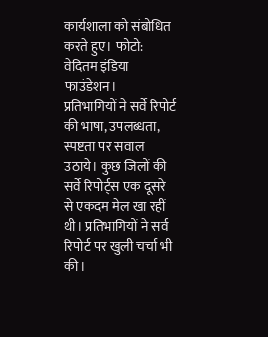कार्यशाला को संबोधित करते हुए। फोटो: वेदितम इंडिया फाउंडेशन।
प्रतिभागियों ने सर्वे रिपोर्ट की भाषा, उपलब्धता, स्पष्टता पर सवाल उठाये। कुछ जिलों की सर्वे रिपोर्ट्स एक दूसरे से एकदम मेल खा रहीं थी। प्रतिभागियों ने सर्व रिपोर्ट पर खुली चर्चा भी की।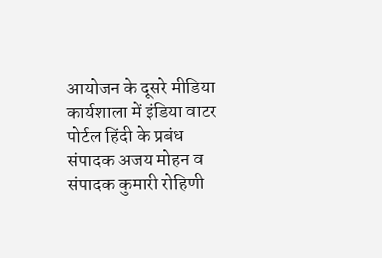आयोजन के दूसरे मीडिया कार्यशाला में इंडिया वाटर पोर्टल हिंदी के प्रबंध संपादक अजय मोहन व संपादक कुमारी रोहिणी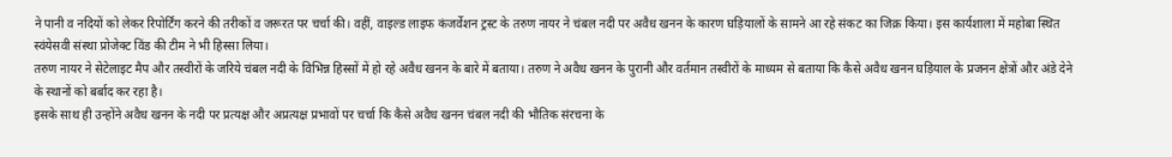ने पानी व नदियों को लेकर रिपोर्टिंग करने की तरीकों व जरूरत पर चर्चा की। वहीं, वाइल्ड लाइफ कंजर्वेशन ट्रस्ट के तरुण नायर ने चंबल नदी पर अवैध खनन के कारण घड़ियालों के सामने आ रहे संकट का जिक्र किया। इस कार्यशाला में महोबा स्थित स्वंयेसवी संस्था प्रोजेक्ट विंड की टीम ने भी हिस्सा लिया।
तरुण नायर ने सेटेलाइट मैप और तस्वीरों के जरिये चंबल नदी के विभिन्न हिस्सों में हो रहे अवैध खनन के बारे में बताया। तरुण ने अवैध खनन के पुरानी और वर्तमान तस्वीरों के माध्यम से बताया कि कैसे अवैध खनन घड़ियाल के प्रजनन क्षेत्रों और अंडे देने के स्थानों को बर्बाद कर रहा है।
इसके साथ ही उन्होंने अवैध खनन के नदी पर प्रत्यक्ष और अप्रत्यक्ष प्रभावों पर चर्चा कि कैसे अवैध खनन चंबल नदी की भौतिक संरचना के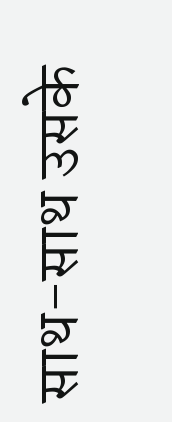साथ-साथ उसके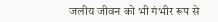जलीय जीवन को भी गंभीर रूप से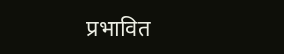प्रभावित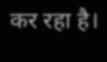कर रहा है।